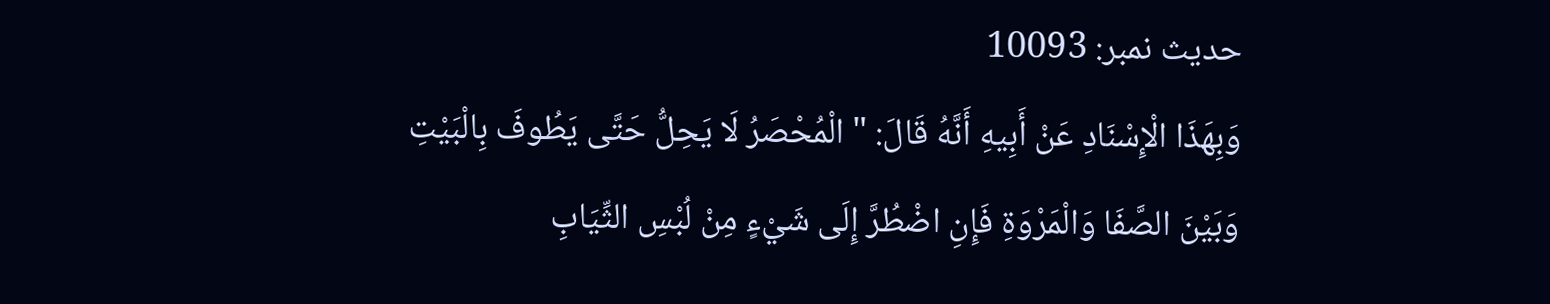حدیث نمبر: 10093
وَبِهَذَا الْإِسْنَادِ عَنْ أَبِيهِ أَنَّهُ قَالَ: " الْمُحْصَرُ لَا يَحِلُّ حَتَّى يَطُوفَ بِالْبَيْتِ وَبَيْنَ الصَّفَا وَالْمَرْوَةِ فَإِنِ اضْطُرَّ إِلَى شَيْءٍ مِنْ لُبْسِ الثِّيَابِ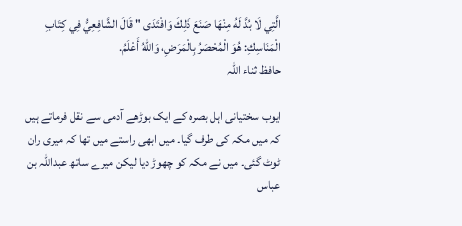الَّتِي لَا بُدَّ لَهُ مِنْهَا صَنَعَ ذَلِكَ وَافْتَدَى " قَالَ الشَّافِعِيُّ فِي كِتَابِ الْمَنَاسِكِ: هُوَ الْمُحْصَرُ بِالْمَرَضِ، وَاللهُ أَعْلَمُ.
حافظ ثناء اللہ

ایوب سختیانی اہل بصرہ کے ایک بوڑھے آدمی سے نقل فرماتے ہیں کہ میں مکہ کی طرف گیا۔ میں ابھی راستے میں تھا کہ میری ران ٹوٹ گئی۔ میں نے مکہ کو چھوڑ دیا لیکن میرے ساتھ عبداللہ بن عباس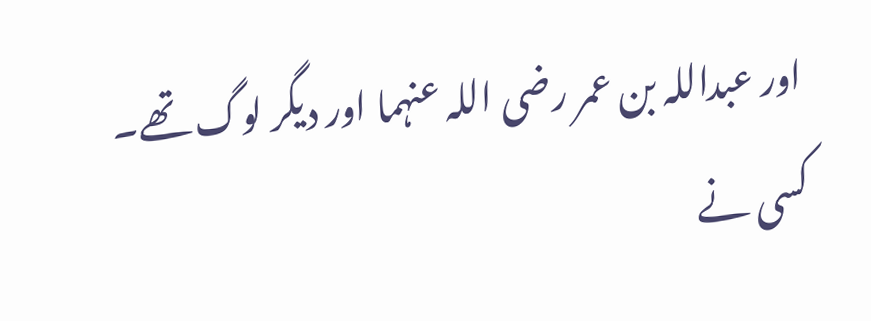اور عبداللہ بن عمر رضی اللہ عنہما اور دیگر لوگ تھے۔ کسی نے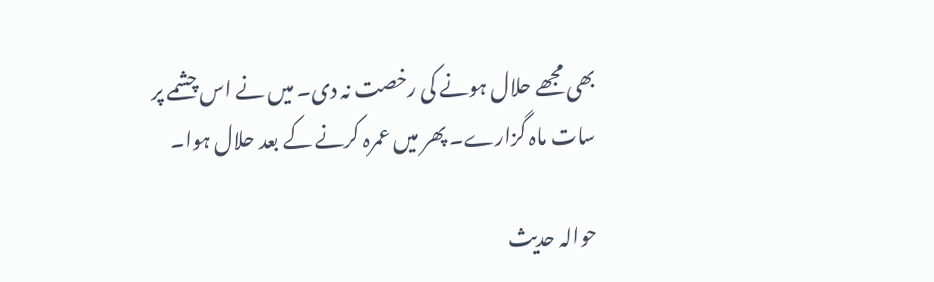بھی مجھے حلال ہونے کی رخصت نہ دی۔ میں نے اس چشمے پر سات ماہ گزارے۔ پھر میں عمرہ کرنے کے بعد حلال ہوا۔

حوالہ حدیث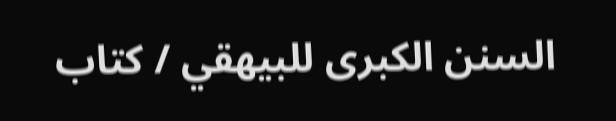السنن الكبرى للبيهقي / كتاب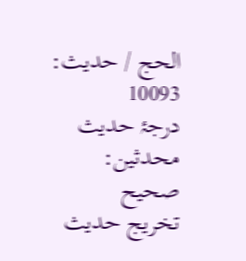الحج / حدیث: 10093
درجۂ حدیث محدثین: صحيح
تخریج حدیث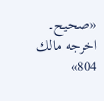«صحيح۔ اخرجه مالك 804»